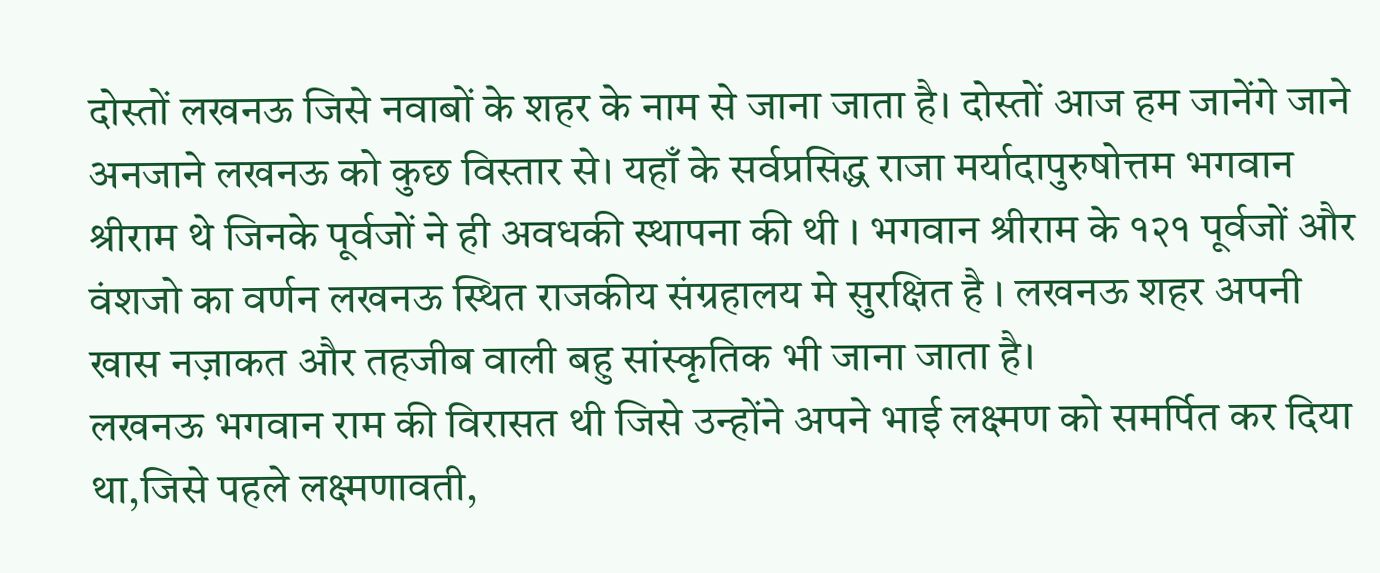दोस्तों लखनऊ जिसे नवाबों के शहर के नाम से जाना जाता है। दोस्तों आज हम जानेंगे जाने अनजाने लखनऊ को कुछ विस्तार से। यहाँ के सर्वप्रसिद्ध राजा मर्यादापुरुषोत्तम भगवान श्रीराम थे जिनके पूर्वजों ने ही अवधकी स्थापना की थी । भगवान श्रीराम के १२१ पूर्वजों और वंशजो का वर्णन लखनऊ स्थित राजकीय संग्रहालय मे सुरक्षित है । लखनऊ शहर अपनी खास नज़ाकत और तहजीब वाली बहु सांस्कृतिक भी जाना जाता है।
लखनऊ भगवान राम की विरासत थी जिसे उन्होंने अपने भाई लक्ष्मण को समर्पित कर दिया था,जिसे पहले लक्ष्मणावती,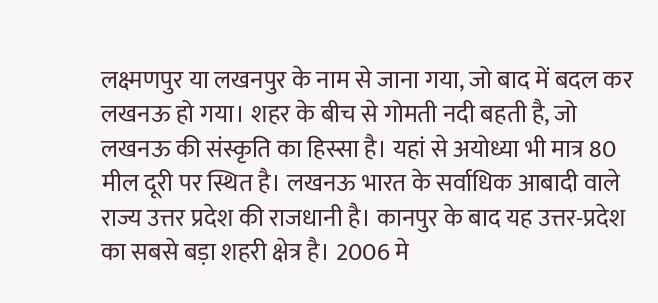लक्ष्मणपुर या लखनपुर के नाम से जाना गया, जो बाद में बदल कर लखनऊ हो गया। शहर के बीच से गोमती नदी बहती है, जो लखनऊ की संस्कृति का हिस्सा है। यहां से अयोध्या भी मात्र 80 मील दूरी पर स्थित है। लखनऊ भारत के सर्वाधिक आबादी वाले राज्य उत्तर प्रदेश की राजधानी है। कानपुर के बाद यह उत्तर-प्रदेश का सबसे बड़ा शहरी क्षेत्र है। 2006 मे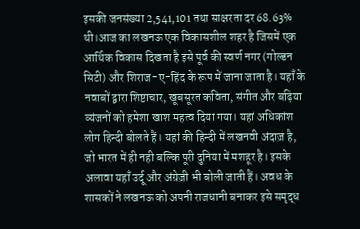इसकी जनसंख्या 2,541,101 तथा साक्षरता दर 68.63% थी।आज का लखनऊ एक विकासशील शहर है जिसमें एक आर्थिक विकास दिखता है इसे पूर्व की स्वर्ण नगर (गोल्डन सिटी) और शिराज-ए-हिंद के रूप में जाना जाता है। यहाँ के नवाबों द्वारा शिष्टाचार, खूबसूरत कविता, संगीत और बढ़िया व्यंजनों को हमेशा खाश महत्व दिया गया। यहां अधिकांश लोग हिन्दी बोलते हैं। यहां की हिन्दी में लखनवी अंदाज़ है, जो भारत में ही नही बल्कि पूरी दुनिया में मशहूर है। इसके अलावा यहाँ उर्दू और अंग्रेज़ी भी बोली जाती हैं। अवध के शासकों ने लखनऊ को अपनी राजधानी बनाकर इसे समृद्ध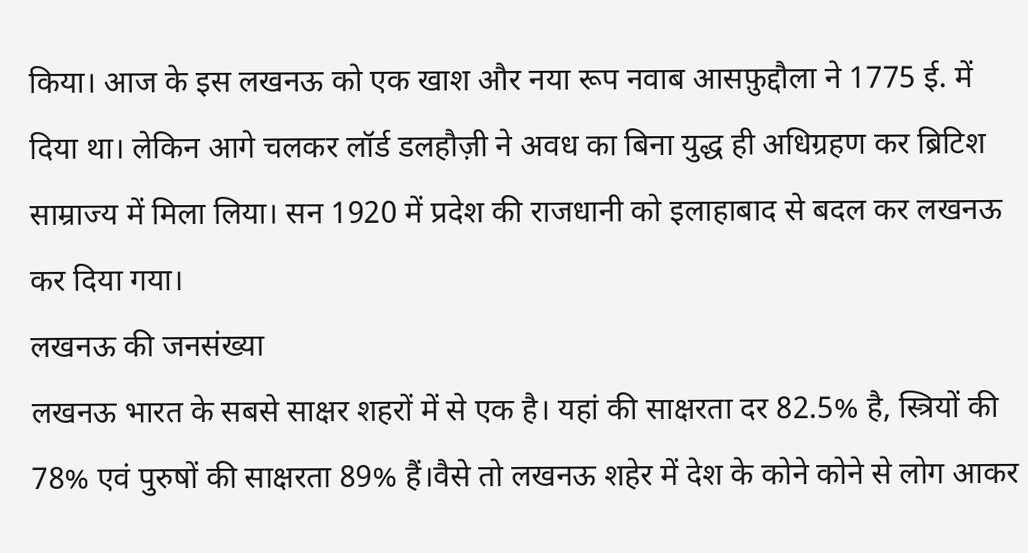किया। आज के इस लखनऊ को एक खाश और नया रूप नवाब आसफ़ुद्दौला ने 1775 ई. में दिया था। लेकिन आगे चलकर लॉर्ड डलहौज़ी ने अवध का बिना युद्ध ही अधिग्रहण कर ब्रिटिश साम्राज्य में मिला लिया। सन 1920 में प्रदेश की राजधानी को इलाहाबाद से बदल कर लखनऊ कर दिया गया।
लखनऊ की जनसंख्या
लखनऊ भारत के सबसे साक्षर शहरों में से एक है। यहां की साक्षरता दर 82.5% है, स्त्रियों की 78% एवं पुरुषों की साक्षरता 89% हैं।वैसे तो लखनऊ शहेर में देश के कोने कोने से लोग आकर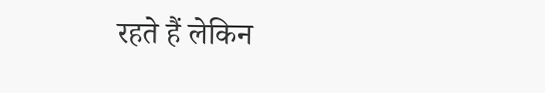रहते हैं लेकिन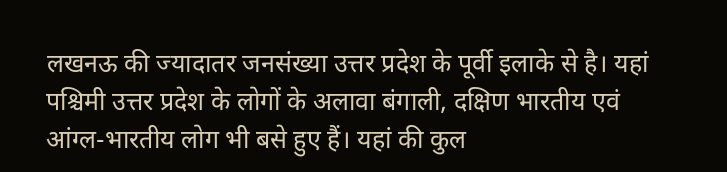लखनऊ की ज्यादातर जनसंख्या उत्तर प्रदेश के पूर्वी इलाके से है। यहां पश्चिमी उत्तर प्रदेश के लोगों के अलावा बंगाली, दक्षिण भारतीय एवं आंग्ल-भारतीय लोग भी बसे हुए हैं। यहां की कुल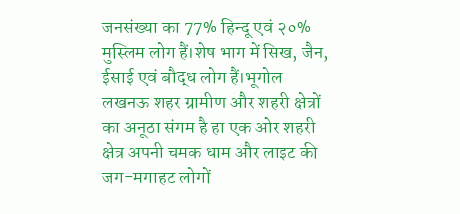जनसंख्या का 77% हिन्दू एवं २०% मुस्लिम लोग हैं।शेष भाग में सिख, जैन, ईसाई एवं बौद्ध लोग हैं।भूगोल लखनऊ शहर ग्रामीण और शहरी क्षेत्रों का अनूठा संगम है हा एक ओर शहरी क्षेत्र अपनी चमक धाम और लाइट की जग-मगाहट लोगों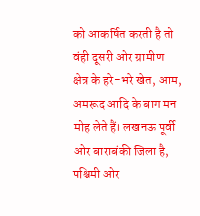को आकर्षित करती है तो वंही दूसरी ओर ग्रामीण क्षेत्र के हरे-भरे खेत, आम, अमरूद आदि के बाग मन मोह लेते हैं। लखनऊ पूर्वी ओर बाराबंकी जिला है, पश्चिमी ओर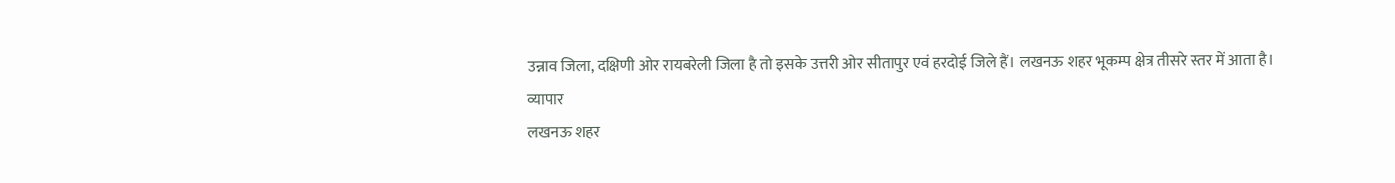उन्नाव जिला, दक्षिणी ओर रायबरेली जिला है तो इसके उत्तरी ओर सीतापुर एवं हरदोई जिले हैं। लखनऊ शहर भूकम्प क्षेत्र तीसरे स्तर में आता है।
व्यापार
लखनऊ शहर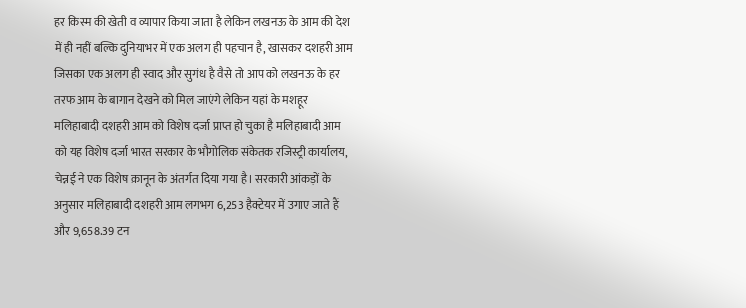हर किस्म की खेती व व्यापार किया जाता है लेकिन लखनऊ के आम की देश में ही नहीं बल्कि दुनियाभर में एक अलग ही पहचान है, खासकर दशहरी आम जिसका एक अलग ही स्वाद और सुगंध है वैसे तो आप को लखनऊ के हर तरफ आम के बागान देखने को मिल जाएंगे लेकिन यहां के मशहूर मलिहाबादी दशहरी आम को विशेष दर्जा प्राप्त हो चुका है मलिहाबादी आम को यह विशेष दर्जा भारत सरकार के भौगोलिक संकेतक रजिस्ट्री कार्यालय, चेन्नई ने एक विशेष क़ानून के अंतर्गत दिया गया है। सरकारी आंकड़ों के अनुसार मलिहाबादी दशहरी आम लगभग 6,253 हैक्टेयर में उगाए जाते हैं और 9,658.39 टन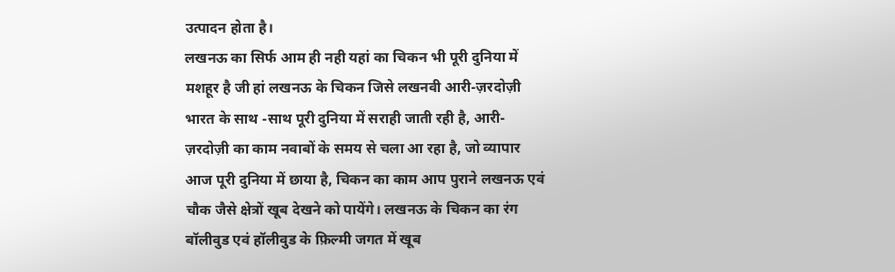उत्पादन होता है।
लखनऊ का सिर्फ आम ही नही यहां का चिकन भी पूरी दुनिया में मशहूर है जी हां लखनऊ के चिकन जिसे लखनवी आरी-ज़रदोज़ी भारत के साथ -साथ पूरी दुनिया में सराही जाती रही है, आरी-ज़रदोज़ी का काम नवाबों के समय से चला आ रहा है, जो व्यापार आज पूरी दुनिया में छाया है, चिकन का काम आप पुराने लखनऊ एवं चौक जैसे क्षेत्रों खूब देखने को पायेंगे। लखनऊ के चिकन का रंग बॉलीवुड एवं हॉलीवुड के फ़िल्मी जगत में खूब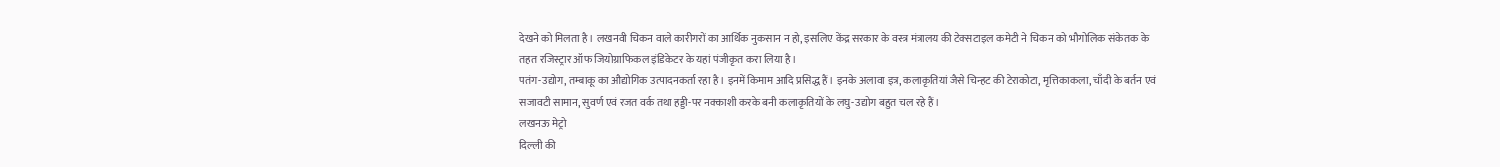देखने को मिलता है। लखनवी चिकन वाले कारीगरों का आर्थिक नुकसान न हो, इसलिए केंद्र सरकार के वस्त्र मंत्रालय की टेक्सटाइल कमेटी ने चिकन को भौगोलिक संकेतक के तहत रजिस्ट्रार ऑफ जियोग्राफिकल इंडिकेटर के यहां पंजीकृत करा लिया है।
पतंग-उद्योग, तम्बाकू का औद्योगिक उत्पादनकर्ता रहा है। इनमें किमाम आदि प्रसिद्ध हैं। इनके अलावा इत्र, कलाकृतियां जैसे चिन्हट की टेराकोटा, मृत्तिकाकला, चाँदी के बर्तन एवं सजावटी सामान, सुवर्ण एवं रजत वर्क तथा हड्डी-पर नक्काशी करके बनी कलाकृतियों के लघु-उद्योग बहुत चल रहे हैं।
लखनऊ मेट्रो
दिल्ली की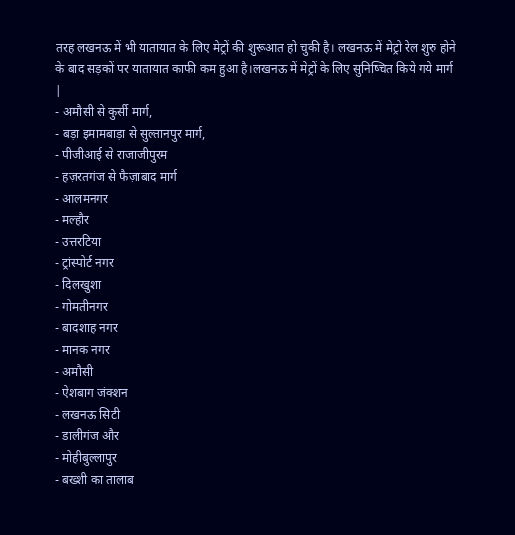तरह लखनऊ में भी यातायात के लिए मेट्रों की शुरूआत हो चुकी है। लखनऊ में मेट्रो रेल शुरु होने के बाद सड़कों पर यातायात काफी कम हुआ है।लखनऊ में मेट्रों के लिए सुनिष्चित किये गये मार्ग |
- अमौसी से कुर्सी मार्ग,
- बड़ा इमामबाड़ा से सुल्तानपुर मार्ग,
- पीजीआई से राजाजीपुरम
- हज़रतगंज से फैज़ाबाद मार्ग
- आलमनगर
- मल्हौर
- उत्तरटिया
- ट्रांस्पोर्ट नगर
- दिलखुशा
- गोमतीनगर
- बादशाह नगर
- मानक नगर
- अमौसी
- ऐशबाग जंक्शन
- लखनऊ सिटी
- डालीगंज और
- मोहीबुल्लापुर
- बख्शी का तालाब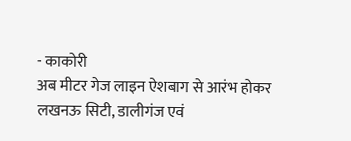- काकोरी
अब मीटर गेज लाइन ऐशबाग से आरंभ होकर लखनऊ सिटी, डालीगंज एवं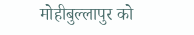मोहीबुल्लापुर को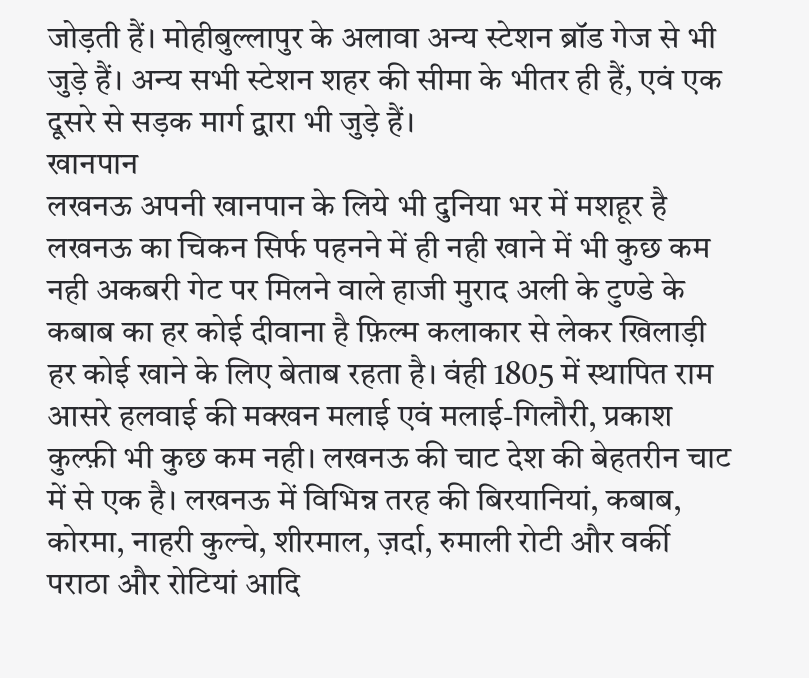जोड़ती हैं। मोहीबुल्लापुर के अलावा अन्य स्टेशन ब्रॉड गेज से भी जुड़े हैं। अन्य सभी स्टेशन शहर की सीमा के भीतर ही हैं, एवं एक दूसरे से सड़क मार्ग द्वारा भी जुड़े हैं।
खानपान
लखनऊ अपनी खानपान के लिये भी दुनिया भर में मशहूर है लखनऊ का चिकन सिर्फ पहनने में ही नही खाने में भी कुछ कम नही अकबरी गेट पर मिलने वाले हाजी मुराद अली के टुण्डे के कबाब का हर कोई दीवाना है फ़िल्म कलाकार से लेकर खिलाड़ी हर कोई खाने के लिए बेताब रहता है। वंही 1805 में स्थापित राम आसरे हलवाई की मक्खन मलाई एवं मलाई-गिलौरी, प्रकाश कुल्फ़ी भी कुछ कम नही। लखनऊ की चाट देश की बेहतरीन चाट में से एक है। लखनऊ में विभिन्न तरह की बिरयानियां, कबाब, कोरमा, नाहरी कुल्चे, शीरमाल, ज़र्दा, रुमाली रोटी और वर्की पराठा और रोटियां आदि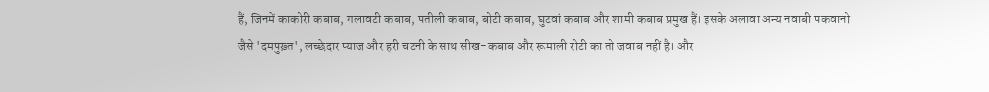हैं, जिनमें काकोरी कबाब, गलावटी कबाब, पतीली कबाब, बोटी कबाब, घुटवां कबाब और शामी कबाब प्रमुख हैं। इसके अलावा अन्य नवाबी पकवानो जैसे 'दमपुख़्त', लच्छेदार प्याज और हरी चटनी के साथ सीख-कबाब और रूमाली रोटी का तो जवाब नहीं है। और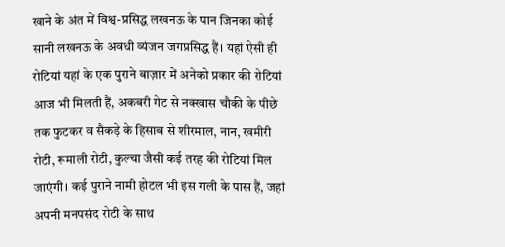खाने के अंत में विश्व-प्रसिद्ध लखनऊ के पान जिनका कोई सानी लखनऊ के अवधी व्यंजन जगप्रसिद्ध हैं। यहां ऐसी ही रोटियां यहां के एक पुराने बाज़ार में अनेको प्रकार की रोटियां आज भी मिलती हैं, अकबरी गेट से नक्खास चौकी के पीछे तक फुटकर व सैकड़े के हिसाब से शीरमाल, नान, खमीरी रोटी, रूमाली रोटी, कुल्चा जैसी कई तरह की रोटियां मिल जाएंगी। कई पुराने नामी होटल भी इस गली के पास हैं, जहां अपनी मनपसंद रोटी के साथ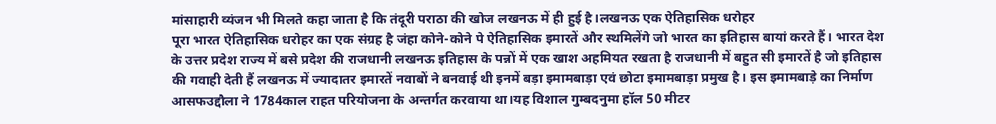मांसाहारी व्यंजन भी मिलते कहा जाता है कि तंदूरी पराठा की खोज लखनऊ में ही हुई है।लखनऊ एक ऐतिहासिक धरोहर
पूरा भारत ऐतिहासिक धरोहर का एक संग्रह है जंहा कोने-कोने पे ऐतिहासिक इमारतें और स्थमिलेंगे जो भारत का इतिहास बायां करते हैं। भारत देश के उत्तर प्रदेश राज्य में बसे प्रदेश की राजधानी लखनऊ इतिहास के पन्नों में एक खाश अहमियत रखता है राजधानी में बहुत सी इमारतें है जो इतिहास की गवाही देती हैं लखनऊ में ज्यादातर इमारतें नवाबों ने बनवाई थी इनमें बड़ा इमामबाड़ा एवं छोटा इमामबाड़ा प्रमुख है। इस इमामबाड़े का निर्माण आसफउद्दौला ने 1784काल राहत परियोजना के अन्तर्गत करवाया था।यह विशाल गुम्बदनुमा हॉल 50 मीटर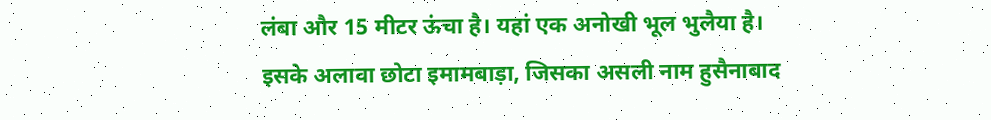लंबा और 15 मीटर ऊंचा है। यहां एक अनोखी भूल भुलैया है। इसके अलावा छोटा इमामबाड़ा, जिसका असली नाम हुसैनाबाद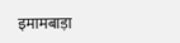इमामबाड़ा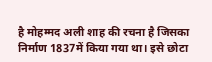है मोहम्मद अली शाह की रचना है जिसका निर्माण 1837में किया गया था। इसे छोटा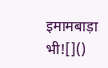इमामबाड़ा भी![]()